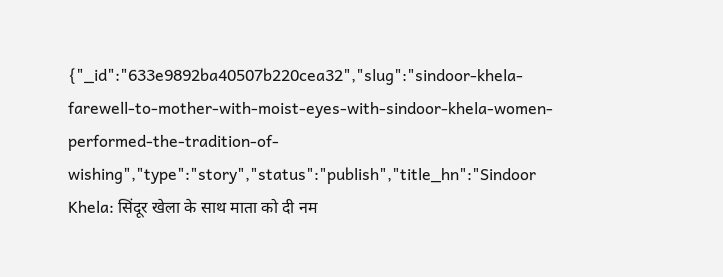{"_id":"633e9892ba40507b220cea32","slug":"sindoor-khela-farewell-to-mother-with-moist-eyes-with-sindoor-khela-women-performed-the-tradition-of-wishing","type":"story","status":"publish","title_hn":"Sindoor Khela: सिंदूर खेला के साथ माता को दी नम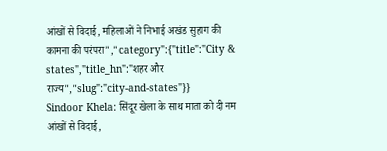आंखों से विदाई, महिलाओं ने निभाई अखंड सुहाग की कामना की परंपरा","category":{"title":"City & states","title_hn":"शहर और राज्य","slug":"city-and-states"}}
Sindoor Khela: सिंदूर खेला के साथ माता को दी नम आंखों से विदाई,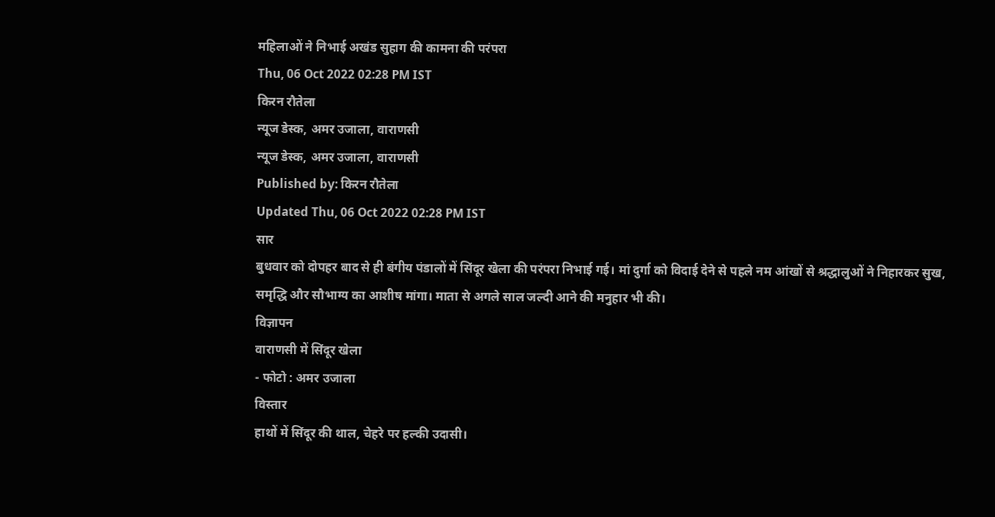महिलाओं ने निभाई अखंड सुहाग की कामना की परंपरा
Thu, 06 Oct 2022 02:28 PM IST
किरन रौतेला
न्यूज डेस्क, अमर उजाला, वाराणसी
न्यूज डेस्क, अमर उजाला, वाराणसी
Published by: किरन रौतेला
Updated Thu, 06 Oct 2022 02:28 PM IST
सार
बुधवार को दोपहर बाद से ही बंगीय पंडालों में सिंदूर खेला की परंपरा निभाई गई। मां दुर्गा को विदाई देने से पहले नम आंखों से श्रद्धालुओं ने निहारकर सुख, समृद्धि और सौभाग्य का आशीष मांगा। माता से अगले साल जल्दी आने की मनुहार भी की।
विज्ञापन
वाराणसी में सिंदूर खेला
- फोटो : अमर उजाला
विस्तार
हाथों में सिंदूर की थाल, चेहरे पर हल्की उदासी।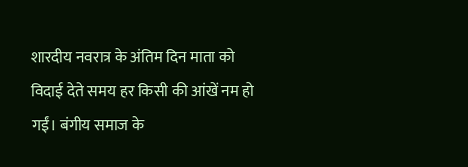शारदीय नवरात्र के अंतिम दिन माता को विदाई देते समय हर किसी की आंखें नम हो गईं। बंगीय समाज के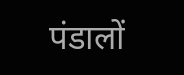पंडालों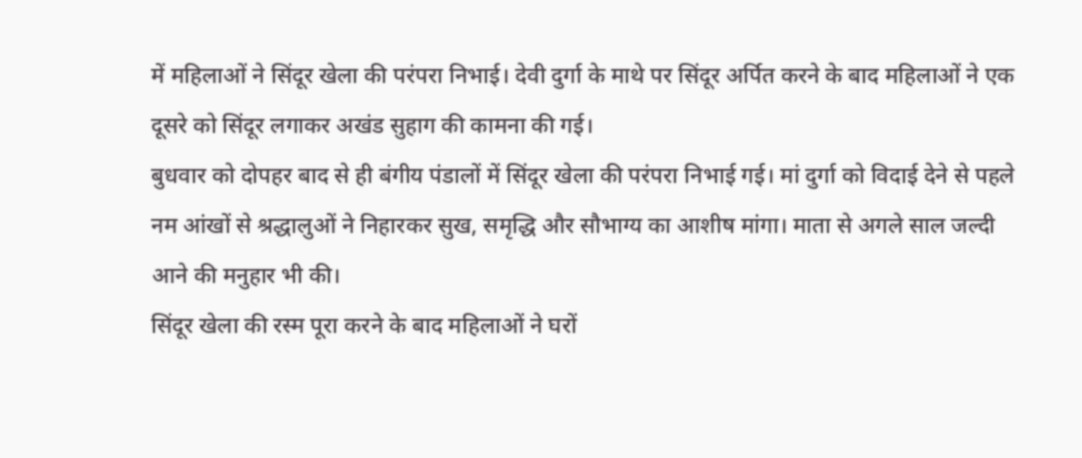में महिलाओं ने सिंदूर खेला की परंपरा निभाई। देवी दुर्गा के माथे पर सिंदूर अर्पित करने के बाद महिलाओं ने एक दूसरे को सिंदूर लगाकर अखंड सुहाग की कामना की गई।
बुधवार को दोपहर बाद से ही बंगीय पंडालों में सिंदूर खेला की परंपरा निभाई गई। मां दुर्गा को विदाई देने से पहले नम आंखों से श्रद्धालुओं ने निहारकर सुख, समृद्धि और सौभाग्य का आशीष मांगा। माता से अगले साल जल्दी आने की मनुहार भी की।
सिंदूर खेला की रस्म पूरा करने के बाद महिलाओं ने घरों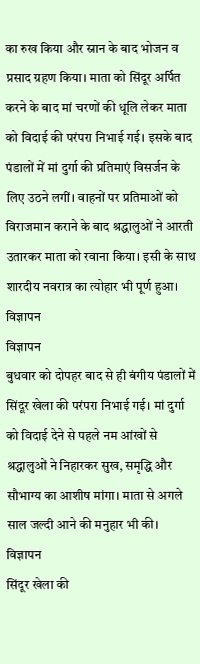का रुख किया और स्नान के बाद भोजन व प्रसाद ग्रहण किया। माता को सिंदूर अर्पित करने के बाद मां चरणों की धूलि लेकर माता को विदाई की परंपरा निभाई गई। इसके बाद पंडालों में मां दुर्गा की प्रतिमाएं विसर्जन के लिए उठने लगीं। वाहनों पर प्रतिमाओं को विराजमान कराने के बाद श्रद्धालुओं ने आरती उतारकर माता को रवाना किया। इसी के साथ शारदीय नवरात्र का त्योहार भी पूर्ण हुआ।
विज्ञापन
विज्ञापन
बुधवार को दोपहर बाद से ही बंगीय पंडालों में सिंदूर खेला की परंपरा निभाई गई। मां दुर्गा को विदाई देने से पहले नम आंखों से श्रद्धालुओं ने निहारकर सुख, समृद्धि और सौभाग्य का आशीष मांगा। माता से अगले साल जल्दी आने की मनुहार भी की।
विज्ञापन
सिंदूर खेला की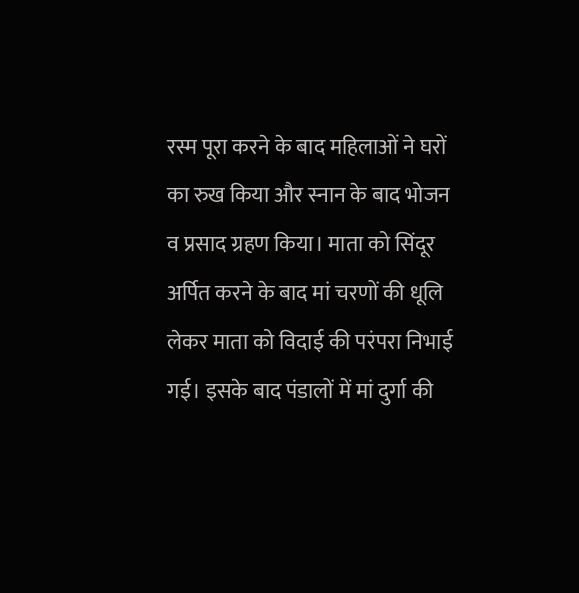रस्म पूरा करने के बाद महिलाओं ने घरों का रुख किया और स्नान के बाद भोजन व प्रसाद ग्रहण किया। माता को सिंदूर अर्पित करने के बाद मां चरणों की धूलि लेकर माता को विदाई की परंपरा निभाई गई। इसके बाद पंडालों में मां दुर्गा की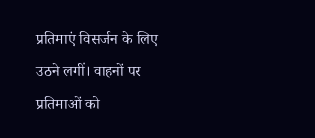प्रतिमाएं विसर्जन के लिए उठने लगीं। वाहनों पर प्रतिमाओं को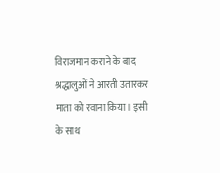विराजमान कराने के बाद श्रद्धालुओं ने आरती उतारकर माता को रवाना किया। इसी के साथ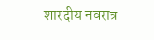शारदीय नवरात्र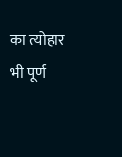का त्योहार भी पूर्ण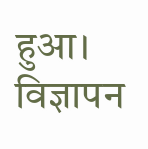हुआ।
विज्ञापन